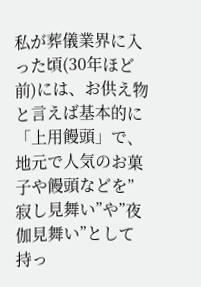私が葬儀業界に入った頃(30年ほど前)には、お供え物と言えば基本的に「上用饅頭」で、地元で人気のお菓子や饅頭などを”寂し見舞い”や”夜伽見舞い”として持っ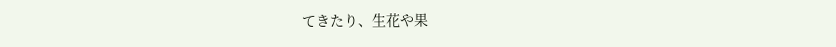てきたり、生花や果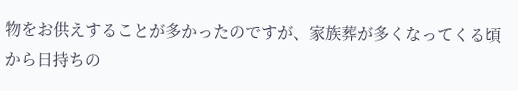物をお供えすることが多かったのですが、家族葬が多くなってくる頃から日持ちの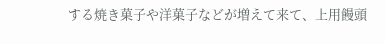する焼き菓子や洋菓子などが増えて来て、上用饅頭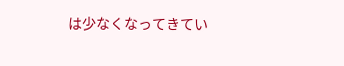は少なくなってきてい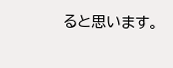ると思います。